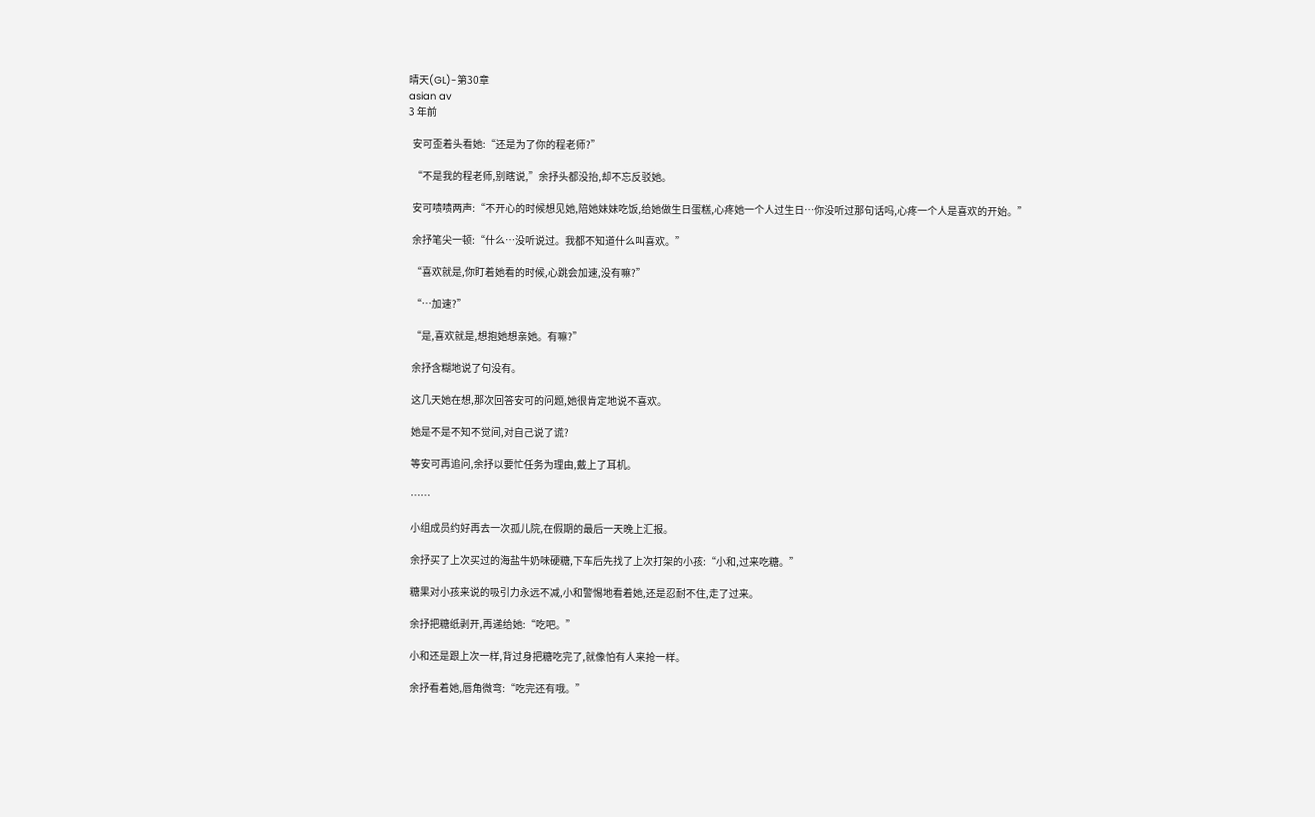晴天(GL)-第30章
asian av
3 年前

  安可歪着头看她:“还是为了你的程老师?”

  “不是我的程老师,别瞎说,”余抒头都没抬,却不忘反驳她。

  安可啧啧两声:“不开心的时候想见她,陪她妹妹吃饭,给她做生日蛋糕,心疼她一个人过生日…你没听过那句话吗,心疼一个人是喜欢的开始。”

  余抒笔尖一顿:“什么…没听说过。我都不知道什么叫喜欢。”

  “喜欢就是,你盯着她看的时候,心跳会加速,没有嘛?”

  “…加速?”

  “是,喜欢就是,想抱她想亲她。有嘛?”

  余抒含糊地说了句没有。

  这几天她在想,那次回答安可的问题,她很肯定地说不喜欢。

  她是不是不知不觉间,对自己说了谎?

  等安可再追问,余抒以要忙任务为理由,戴上了耳机。

  ……

  小组成员约好再去一次孤儿院,在假期的最后一天晚上汇报。

  余抒买了上次买过的海盐牛奶味硬糖,下车后先找了上次打架的小孩:“小和,过来吃糖。”

  糖果对小孩来说的吸引力永远不减,小和警惕地看着她,还是忍耐不住,走了过来。

  余抒把糖纸剥开,再递给她:“吃吧。”

  小和还是跟上次一样,背过身把糖吃完了,就像怕有人来抢一样。

  余抒看着她,唇角微弯:“吃完还有哦。”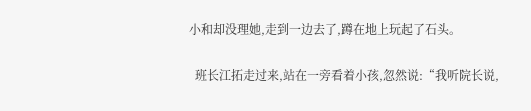小和却没理她,走到一边去了,蹲在地上玩起了石头。

  班长江拓走过来,站在一旁看着小孩,忽然说:“我听院长说,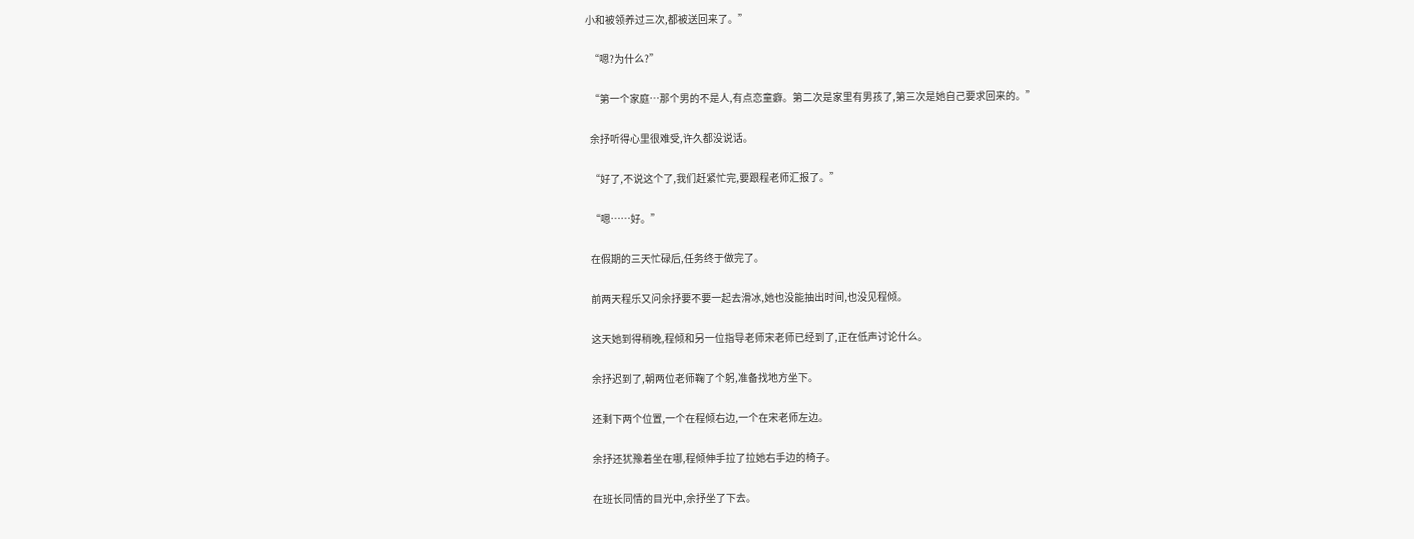小和被领养过三次,都被送回来了。”

  “嗯?为什么?”

  “第一个家庭…那个男的不是人,有点恋童癖。第二次是家里有男孩了,第三次是她自己要求回来的。”

  余抒听得心里很难受,许久都没说话。

  “好了,不说这个了,我们赶紧忙完,要跟程老师汇报了。”

  “嗯……好。”

  在假期的三天忙碌后,任务终于做完了。

  前两天程乐又问余抒要不要一起去滑冰,她也没能抽出时间,也没见程倾。

  这天她到得稍晚,程倾和另一位指导老师宋老师已经到了,正在低声讨论什么。

  余抒迟到了,朝两位老师鞠了个躬,准备找地方坐下。

  还剩下两个位置,一个在程倾右边,一个在宋老师左边。

  余抒还犹豫着坐在哪,程倾伸手拉了拉她右手边的椅子。

  在班长同情的目光中,余抒坐了下去。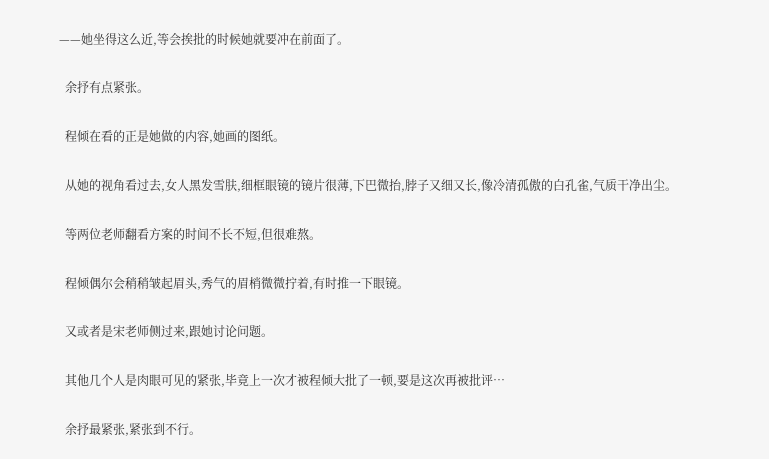——她坐得这么近,等会挨批的时候她就要冲在前面了。

  余抒有点紧张。

  程倾在看的正是她做的内容,她画的图纸。

  从她的视角看过去,女人黑发雪肤,细框眼镜的镜片很薄,下巴微抬,脖子又细又长,像冷清孤傲的白孔雀,气质干净出尘。

  等两位老师翻看方案的时间不长不短,但很难熬。

  程倾偶尔会稍稍皱起眉头,秀气的眉梢微微拧着,有时推一下眼镜。

  又或者是宋老师侧过来,跟她讨论问题。

  其他几个人是肉眼可见的紧张,毕竟上一次才被程倾大批了一顿,要是这次再被批评…

  余抒最紧张,紧张到不行。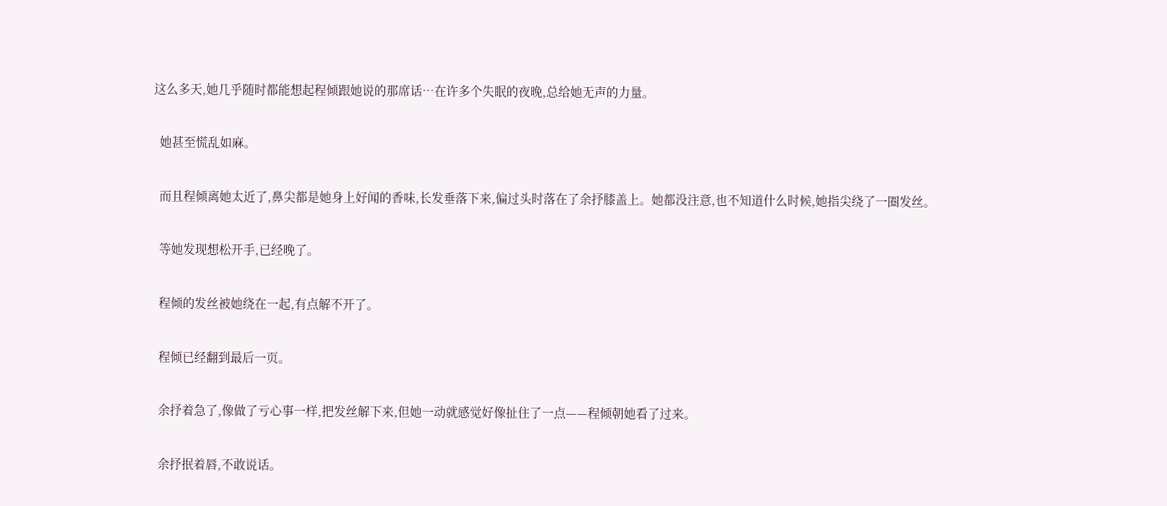这么多天,她几乎随时都能想起程倾跟她说的那席话…在许多个失眠的夜晚,总给她无声的力量。

  她甚至慌乱如麻。

  而且程倾离她太近了,鼻尖都是她身上好闻的香味,长发垂落下来,偏过头时落在了余抒膝盖上。她都没注意,也不知道什么时候,她指尖绕了一圈发丝。

  等她发现想松开手,已经晚了。

  程倾的发丝被她绕在一起,有点解不开了。

  程倾已经翻到最后一页。

  余抒着急了,像做了亏心事一样,把发丝解下来,但她一动就感觉好像扯住了一点——程倾朝她看了过来。

  余抒抿着唇,不敢说话。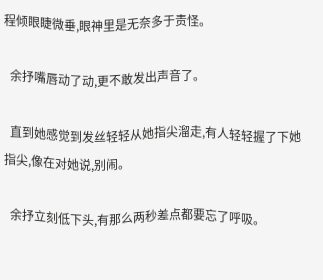程倾眼睫微垂,眼神里是无奈多于责怪。

  余抒嘴唇动了动,更不敢发出声音了。

  直到她感觉到发丝轻轻从她指尖溜走,有人轻轻握了下她指尖,像在对她说,别闹。

  余抒立刻低下头,有那么两秒差点都要忘了呼吸。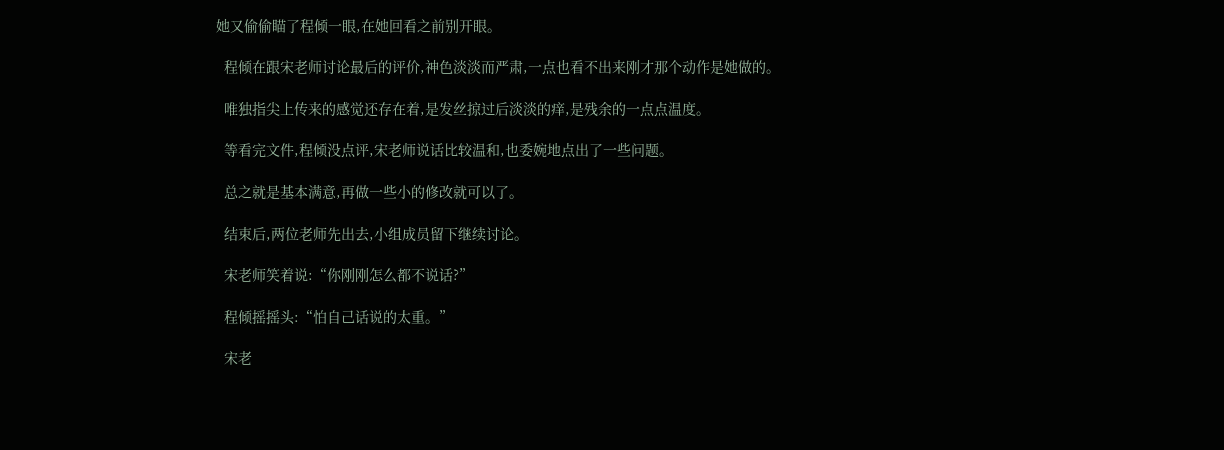她又偷偷瞄了程倾一眼,在她回看之前别开眼。

  程倾在跟宋老师讨论最后的评价,神色淡淡而严肃,一点也看不出来刚才那个动作是她做的。

  唯独指尖上传来的感觉还存在着,是发丝掠过后淡淡的痒,是残余的一点点温度。

  等看完文件,程倾没点评,宋老师说话比较温和,也委婉地点出了一些问题。

  总之就是基本满意,再做一些小的修改就可以了。

  结束后,两位老师先出去,小组成员留下继续讨论。

  宋老师笑着说:“你刚刚怎么都不说话?”

  程倾摇摇头:“怕自己话说的太重。”

  宋老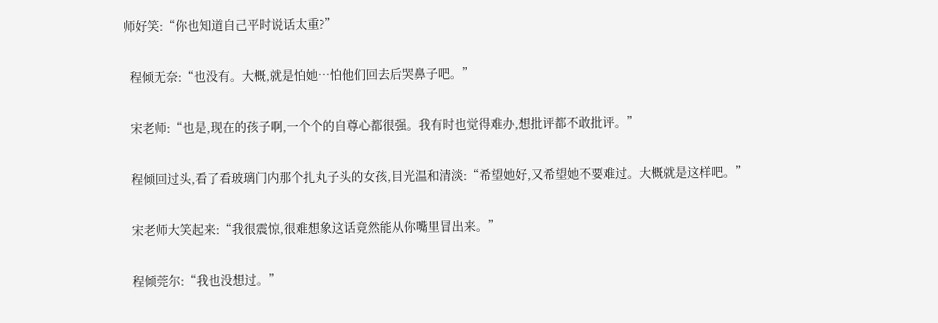师好笑:“你也知道自己平时说话太重?”

  程倾无奈:“也没有。大概,就是怕她…怕他们回去后哭鼻子吧。”

  宋老师:“也是,现在的孩子啊,一个个的自尊心都很强。我有时也觉得难办,想批评都不敢批评。”

  程倾回过头,看了看玻璃门内那个扎丸子头的女孩,目光温和清淡:“希望她好,又希望她不要难过。大概就是这样吧。”

  宋老师大笑起来:“我很震惊,很难想象这话竟然能从你嘴里冒出来。”

  程倾莞尔:“我也没想过。”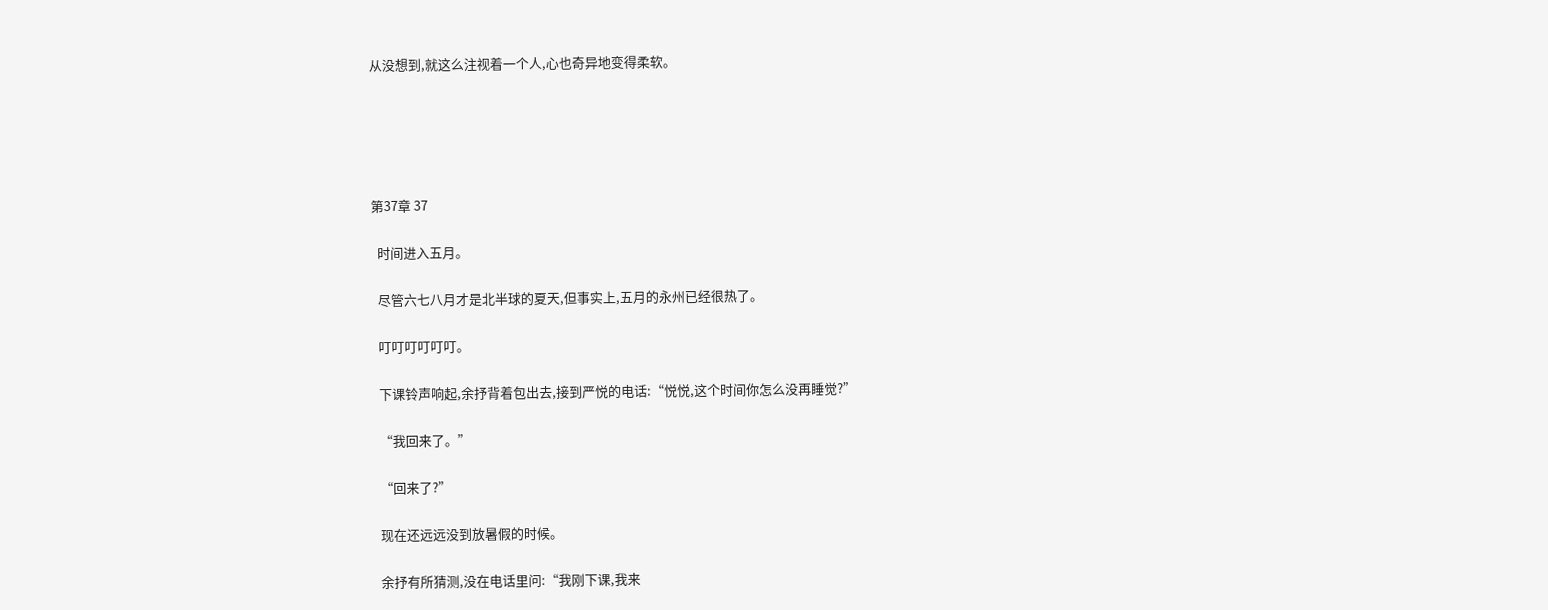从没想到,就这么注视着一个人,心也奇异地变得柔软。





第37章 37

  时间进入五月。

  尽管六七八月才是北半球的夏天,但事实上,五月的永州已经很热了。

  叮叮叮叮叮叮。

  下课铃声响起,余抒背着包出去,接到严悦的电话:“悦悦,这个时间你怎么没再睡觉?”

  “我回来了。”

  “回来了?”

  现在还远远没到放暑假的时候。

  余抒有所猜测,没在电话里问:“我刚下课,我来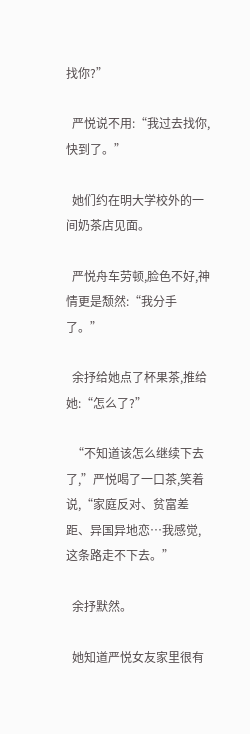找你?”

  严悦说不用:“我过去找你,快到了。”

  她们约在明大学校外的一间奶茶店见面。

  严悦舟车劳顿,脸色不好,神情更是颓然:“我分手了。”

  余抒给她点了杯果茶,推给她:“怎么了?”

  “不知道该怎么继续下去了,”严悦喝了一口茶,笑着说,“家庭反对、贫富差距、异国异地恋…我感觉,这条路走不下去。”

  余抒默然。

  她知道严悦女友家里很有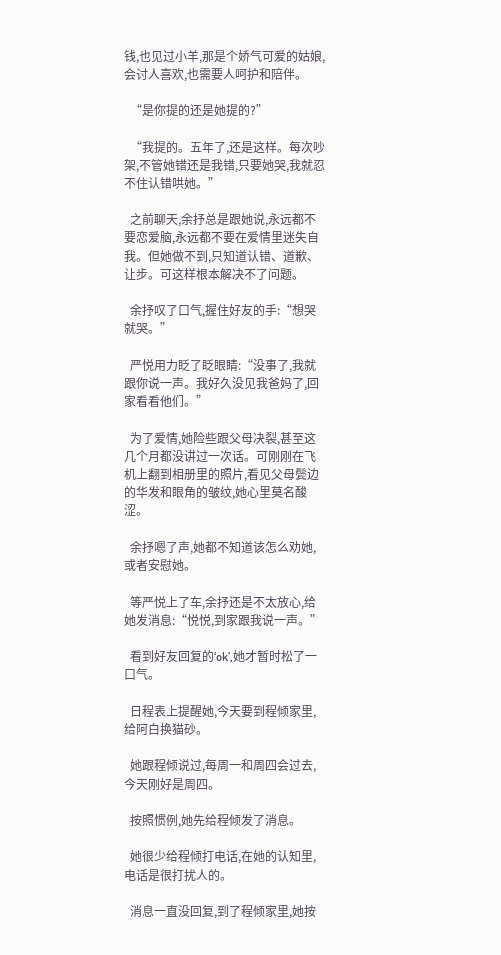钱,也见过小羊,那是个娇气可爱的姑娘,会讨人喜欢,也需要人呵护和陪伴。

  “是你提的还是她提的?”

  “我提的。五年了,还是这样。每次吵架,不管她错还是我错,只要她哭,我就忍不住认错哄她。”

  之前聊天,余抒总是跟她说,永远都不要恋爱脑,永远都不要在爱情里迷失自我。但她做不到,只知道认错、道歉、让步。可这样根本解决不了问题。

  余抒叹了口气,握住好友的手:“想哭就哭。”

  严悦用力眨了眨眼睛:“没事了,我就跟你说一声。我好久没见我爸妈了,回家看看他们。”

  为了爱情,她险些跟父母决裂,甚至这几个月都没讲过一次话。可刚刚在飞机上翻到相册里的照片,看见父母鬓边的华发和眼角的皱纹,她心里莫名酸涩。

  余抒嗯了声,她都不知道该怎么劝她,或者安慰她。

  等严悦上了车,余抒还是不太放心,给她发消息:“悦悦,到家跟我说一声。”

  看到好友回复的‘ok’,她才暂时松了一口气。

  日程表上提醒她,今天要到程倾家里,给阿白换猫砂。

  她跟程倾说过,每周一和周四会过去,今天刚好是周四。

  按照惯例,她先给程倾发了消息。

  她很少给程倾打电话,在她的认知里,电话是很打扰人的。

  消息一直没回复,到了程倾家里,她按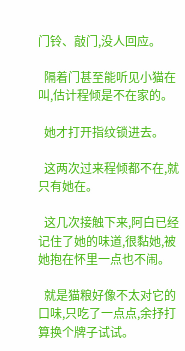门铃、敲门,没人回应。

  隔着门甚至能听见小猫在叫,估计程倾是不在家的。

  她才打开指纹锁进去。

  这两次过来程倾都不在,就只有她在。

  这几次接触下来,阿白已经记住了她的味道,很黏她,被她抱在怀里一点也不闹。

  就是猫粮好像不太对它的口味,只吃了一点点,余抒打算换个牌子试试。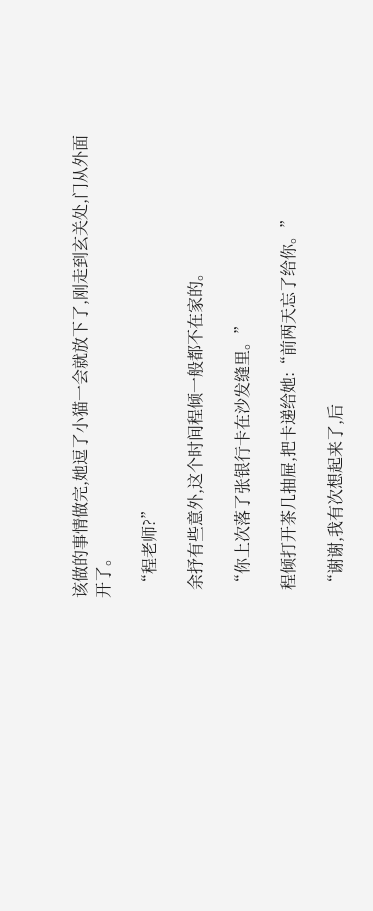该做的事情做完,她逗了小猫一会就放下了,刚走到玄关处,门从外面开了。

  “程老师?”

  余抒有些意外,这个时间程倾一般都不在家的。

  “你上次落了张银行卡在沙发缝里。”

  程倾打开茶几抽屉,把卡递给她:“前两天忘了给你。”

  “谢谢,我有次想起来了,后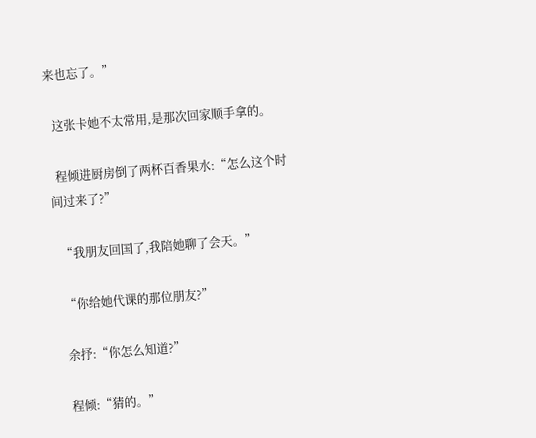来也忘了。”

  这张卡她不太常用,是那次回家顺手拿的。

  程倾进厨房倒了两杯百香果水:“怎么这个时间过来了?”

  “我朋友回国了,我陪她聊了会天。”

  “你给她代课的那位朋友?”

  余抒:“你怎么知道?”

  程倾:“猜的。”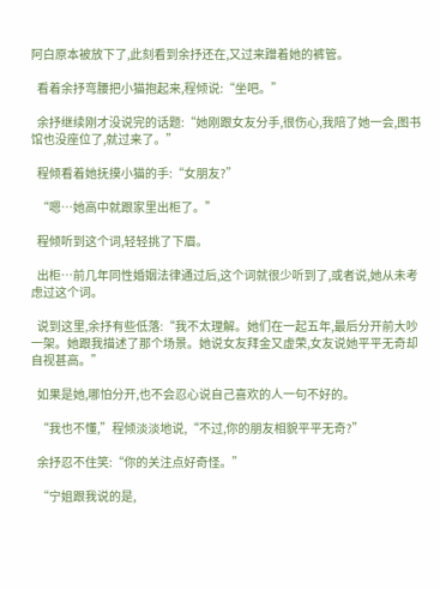阿白原本被放下了,此刻看到余抒还在,又过来蹭着她的裤管。

  看着余抒弯腰把小猫抱起来,程倾说:“坐吧。”

  余抒继续刚才没说完的话题:“她刚跟女友分手,很伤心,我陪了她一会,图书馆也没座位了,就过来了。”

  程倾看着她抚摸小猫的手:“女朋友?”

  “嗯…她高中就跟家里出柜了。”

  程倾听到这个词,轻轻挑了下眉。

  出柜…前几年同性婚姻法律通过后,这个词就很少听到了,或者说,她从未考虑过这个词。

  说到这里,余抒有些低落:“我不太理解。她们在一起五年,最后分开前大吵一架。她跟我描述了那个场景。她说女友拜金又虚荣,女友说她平平无奇却自视甚高。”

  如果是她,哪怕分开,也不会忍心说自己喜欢的人一句不好的。

  “我也不懂,”程倾淡淡地说,“不过,你的朋友相貌平平无奇?”

  余抒忍不住笑:“你的关注点好奇怪。”

  “宁姐跟我说的是,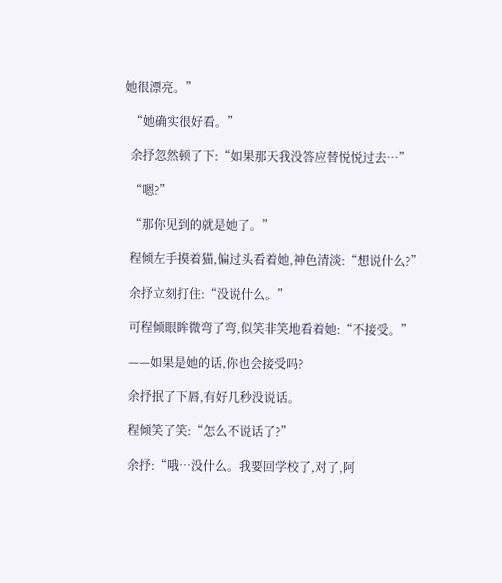她很漂亮。”

  “她确实很好看。”

  余抒忽然顿了下:“如果那天我没答应替悦悦过去…”

  “嗯?”

  “那你见到的就是她了。”

  程倾左手摸着猫,偏过头看着她,神色清淡:“想说什么?”

  余抒立刻打住:“没说什么。”

  可程倾眼眸微弯了弯,似笑非笑地看着她:“不接受。”

  ——如果是她的话,你也会接受吗?

  余抒抿了下唇,有好几秒没说话。

  程倾笑了笑:“怎么不说话了?”

  余抒:“哦…没什么。我要回学校了,对了,阿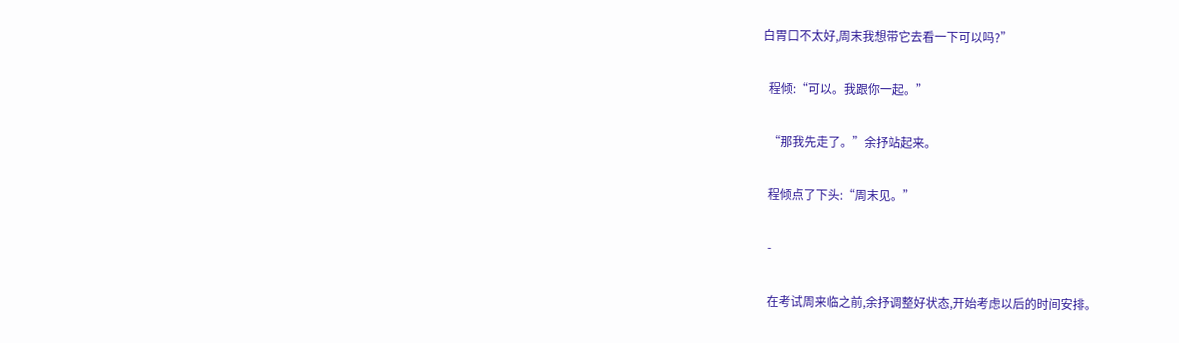白胃口不太好,周末我想带它去看一下可以吗?”

  程倾:“可以。我跟你一起。”

  “那我先走了。”余抒站起来。

  程倾点了下头:“周末见。”

  -

  在考试周来临之前,余抒调整好状态,开始考虑以后的时间安排。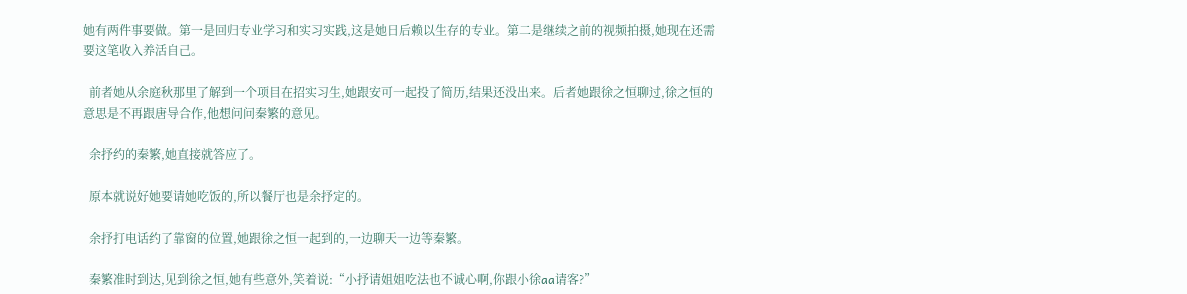她有两件事要做。第一是回归专业学习和实习实践,这是她日后赖以生存的专业。第二是继续之前的视频拍摄,她现在还需要这笔收入养活自己。

  前者她从余庭秋那里了解到一个项目在招实习生,她跟安可一起投了简历,结果还没出来。后者她跟徐之恒聊过,徐之恒的意思是不再跟唐导合作,他想问问秦繁的意见。

  余抒约的秦繁,她直接就答应了。

  原本就说好她要请她吃饭的,所以餐厅也是余抒定的。

  余抒打电话约了靠窗的位置,她跟徐之恒一起到的,一边聊天一边等秦繁。

  秦繁准时到达,见到徐之恒,她有些意外,笑着说:“小抒请姐姐吃法也不诚心啊,你跟小徐aa请客?”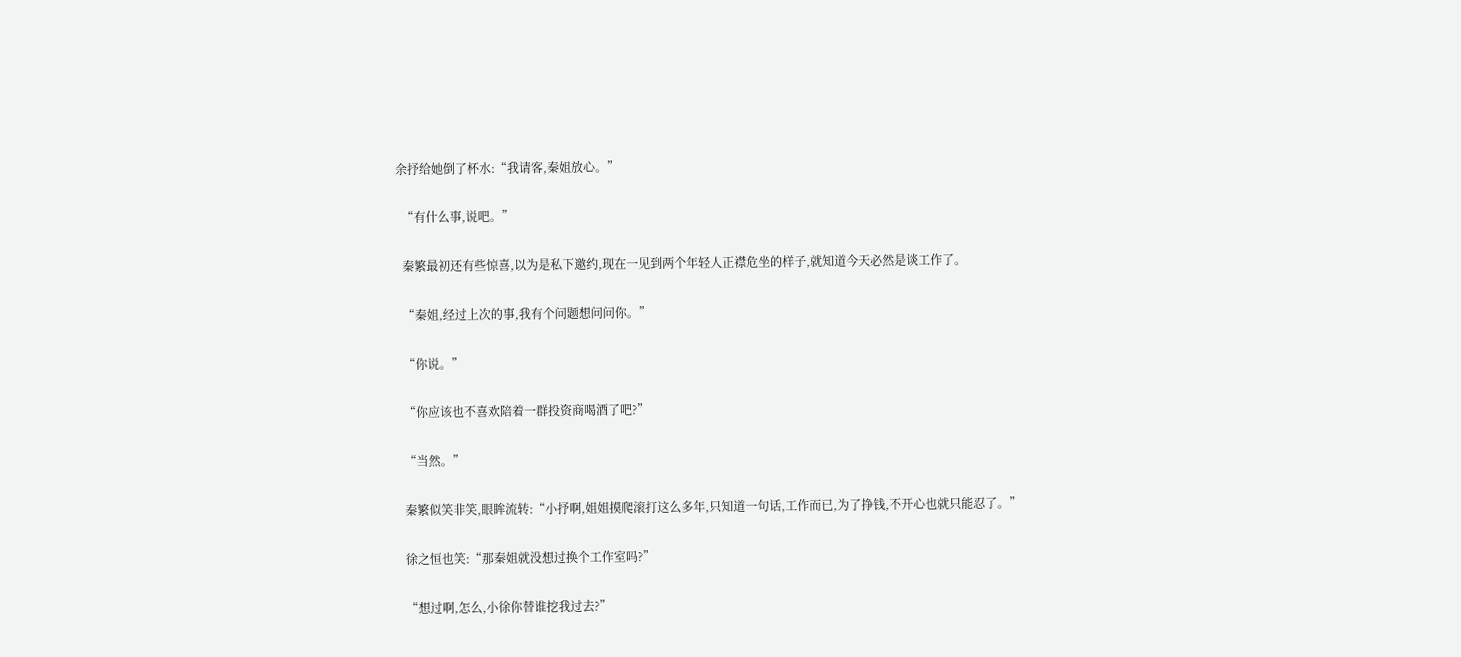余抒给她倒了杯水:“我请客,秦姐放心。”

  “有什么事,说吧。”

  秦繁最初还有些惊喜,以为是私下邀约,现在一见到两个年轻人正襟危坐的样子,就知道今天必然是谈工作了。

  “秦姐,经过上次的事,我有个问题想问问你。”

  “你说。”

  “你应该也不喜欢陪着一群投资商喝酒了吧?”

  “当然。”

  秦繁似笑非笑,眼眸流转:“小抒啊,姐姐摸爬滚打这么多年,只知道一句话,工作而已,为了挣钱,不开心也就只能忍了。”

  徐之恒也笑:“那秦姐就没想过换个工作室吗?”

  “想过啊,怎么,小徐你替谁挖我过去?”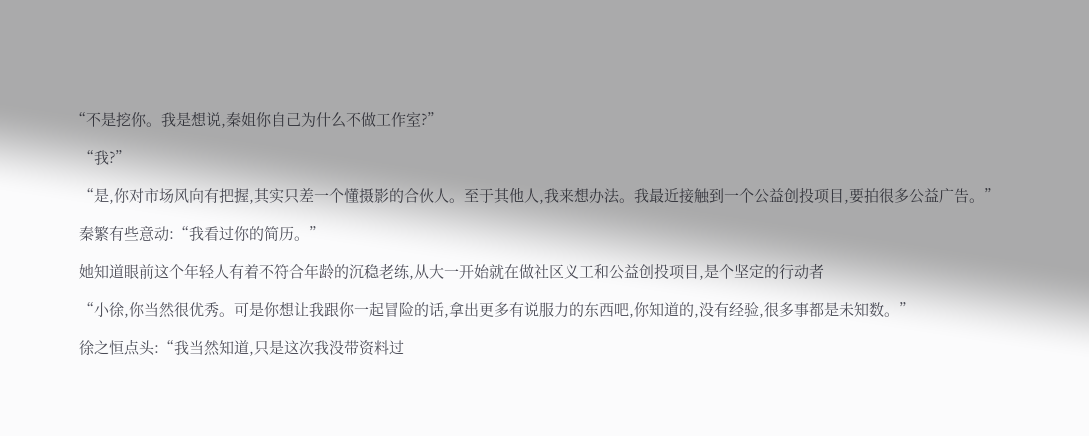“不是挖你。我是想说,秦姐你自己为什么不做工作室?”

  “我?”

  “是,你对市场风向有把握,其实只差一个懂摄影的合伙人。至于其他人,我来想办法。我最近接触到一个公益创投项目,要拍很多公益广告。”

  秦繁有些意动:“我看过你的简历。”

  她知道眼前这个年轻人有着不符合年龄的沉稳老练,从大一开始就在做社区义工和公益创投项目,是个坚定的行动者

  “小徐,你当然很优秀。可是你想让我跟你一起冒险的话,拿出更多有说服力的东西吧,你知道的,没有经验,很多事都是未知数。”

  徐之恒点头:“我当然知道,只是这次我没带资料过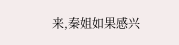来,秦姐如果感兴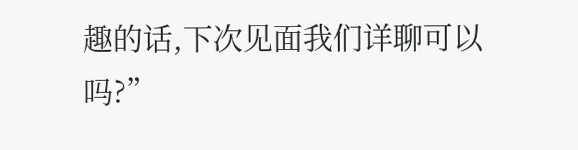趣的话,下次见面我们详聊可以吗?”